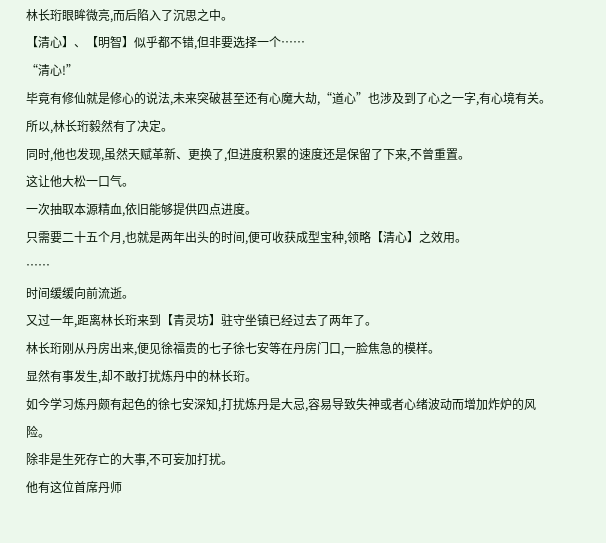林长珩眼眸微亮,而后陷入了沉思之中。
【清心】、【明智】似乎都不错,但非要选择一个……
“清心!”
毕竟有修仙就是修心的说法,未来突破甚至还有心魔大劫,“道心”也涉及到了心之一字,有心境有关。
所以,林长珩毅然有了决定。
同时,他也发现,虽然天赋革新、更换了,但进度积累的速度还是保留了下来,不曾重置。
这让他大松一口气。
一次抽取本源精血,依旧能够提供四点进度。
只需要二十五个月,也就是两年出头的时间,便可收获成型宝种,领略【清心】之效用。
……
时间缓缓向前流逝。
又过一年,距离林长珩来到【青灵坊】驻守坐镇已经过去了两年了。
林长珩刚从丹房出来,便见徐福贵的七子徐七安等在丹房门口,一脸焦急的模样。
显然有事发生,却不敢打扰炼丹中的林长珩。
如今学习炼丹颇有起色的徐七安深知,打扰炼丹是大忌,容易导致失神或者心绪波动而增加炸炉的风险。
除非是生死存亡的大事,不可妄加打扰。
他有这位首席丹师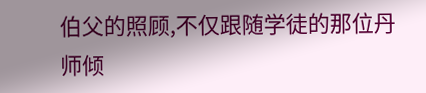伯父的照顾,不仅跟随学徒的那位丹师倾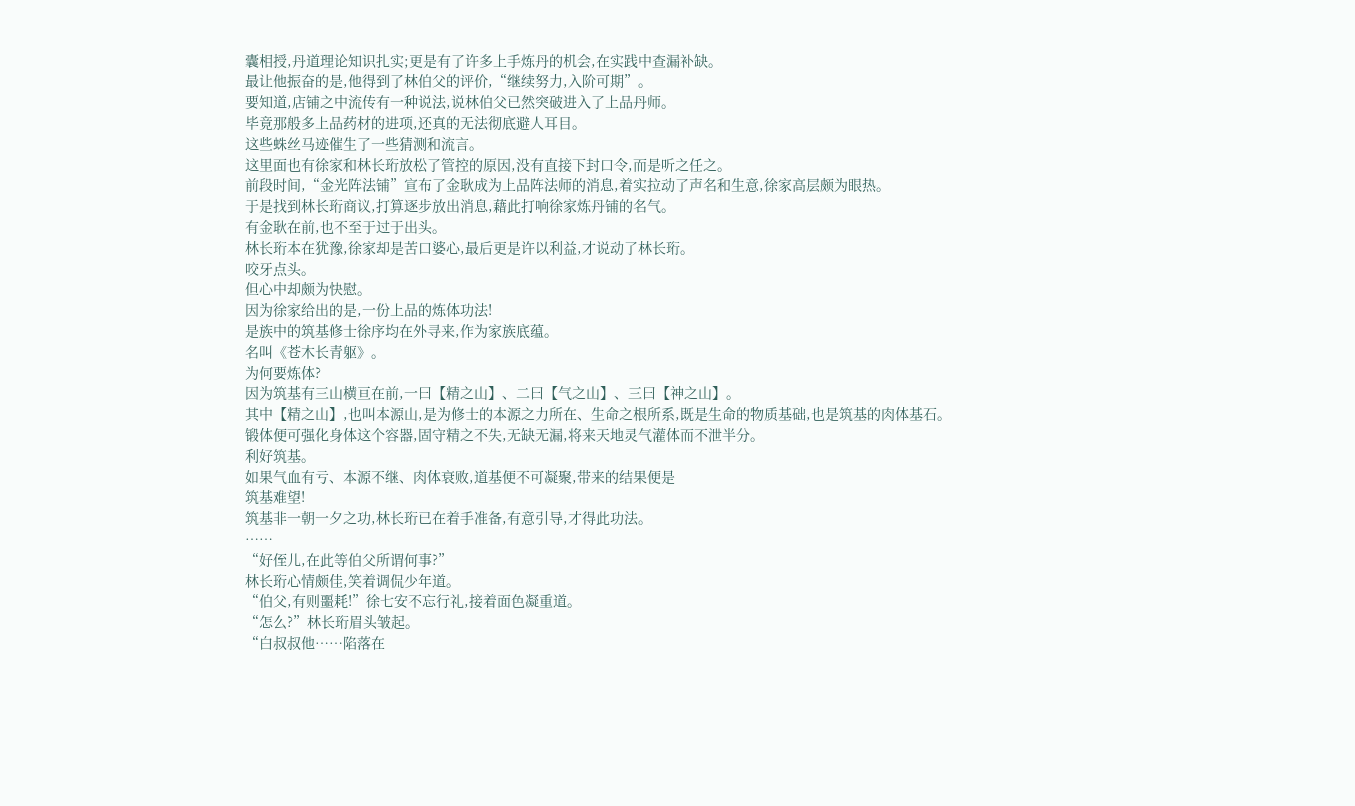囊相授,丹道理论知识扎实;更是有了许多上手炼丹的机会,在实践中查漏补缺。
最让他振奋的是,他得到了林伯父的评价,“继续努力,入阶可期”。
要知道,店铺之中流传有一种说法,说林伯父已然突破进入了上品丹师。
毕竟那般多上品药材的进项,还真的无法彻底避人耳目。
这些蛛丝马迹催生了一些猜测和流言。
这里面也有徐家和林长珩放松了管控的原因,没有直接下封口令,而是听之任之。
前段时间,“金光阵法铺”宣布了金耿成为上品阵法师的消息,着实拉动了声名和生意,徐家高层颇为眼热。
于是找到林长珩商议,打算逐步放出消息,藉此打响徐家炼丹铺的名气。
有金耿在前,也不至于过于出头。
林长珩本在犹豫,徐家却是苦口婆心,最后更是许以利益,才说动了林长珩。
咬牙点头。
但心中却颇为快慰。
因为徐家给出的是,一份上品的炼体功法!
是族中的筑基修士徐序均在外寻来,作为家族底蕴。
名叫《苍木长青躯》。
为何要炼体?
因为筑基有三山横亘在前,一曰【精之山】、二曰【气之山】、三曰【神之山】。
其中【精之山】,也叫本源山,是为修士的本源之力所在、生命之根所系,既是生命的物质基础,也是筑基的肉体基石。
锻体便可强化身体这个容器,固守精之不失,无缺无漏,将来天地灵气灌体而不泄半分。
利好筑基。
如果气血有亏、本源不继、肉体衰败,道基便不可凝聚,带来的结果便是
筑基难望!
筑基非一朝一夕之功,林长珩已在着手准备,有意引导,才得此功法。
……
“好侄儿,在此等伯父所谓何事?”
林长珩心情颇佳,笑着调侃少年道。
“伯父,有则噩耗!”徐七安不忘行礼,接着面色凝重道。
“怎么?”林长珩眉头皱起。
“白叔叔他……陷落在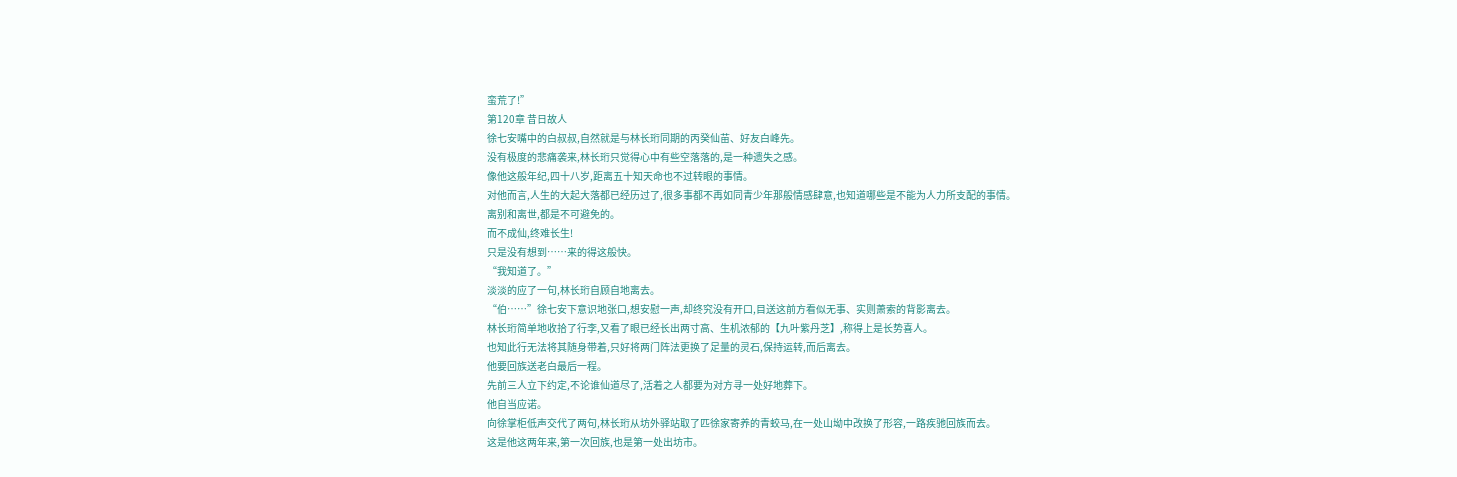蛮荒了!”
第120章 昔日故人
徐七安嘴中的白叔叔,自然就是与林长珩同期的丙癸仙苗、好友白峰先。
没有极度的悲痛袭来,林长珩只觉得心中有些空落落的,是一种遗失之感。
像他这般年纪,四十八岁,距离五十知天命也不过转眼的事情。
对他而言,人生的大起大落都已经历过了,很多事都不再如同青少年那般情感肆意,也知道哪些是不能为人力所支配的事情。
离别和离世,都是不可避免的。
而不成仙,终难长生!
只是没有想到……来的得这般快。
“我知道了。”
淡淡的应了一句,林长珩自顾自地离去。
“伯……”徐七安下意识地张口,想安慰一声,却终究没有开口,目送这前方看似无事、实则萧索的背影离去。
林长珩简单地收拾了行李,又看了眼已经长出两寸高、生机浓郁的【九叶紫丹芝】,称得上是长势喜人。
也知此行无法将其随身带着,只好将两门阵法更换了足量的灵石,保持运转,而后离去。
他要回族送老白最后一程。
先前三人立下约定,不论谁仙道尽了,活着之人都要为对方寻一处好地葬下。
他自当应诺。
向徐掌柜低声交代了两句,林长珩从坊外驿站取了匹徐家寄养的青蛟马,在一处山坳中改换了形容,一路疾驰回族而去。
这是他这两年来,第一次回族,也是第一处出坊市。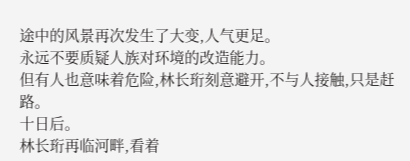途中的风景再次发生了大变,人气更足。
永远不要质疑人族对环境的改造能力。
但有人也意味着危险,林长珩刻意避开,不与人接触,只是赶路。
十日后。
林长珩再临河畔,看着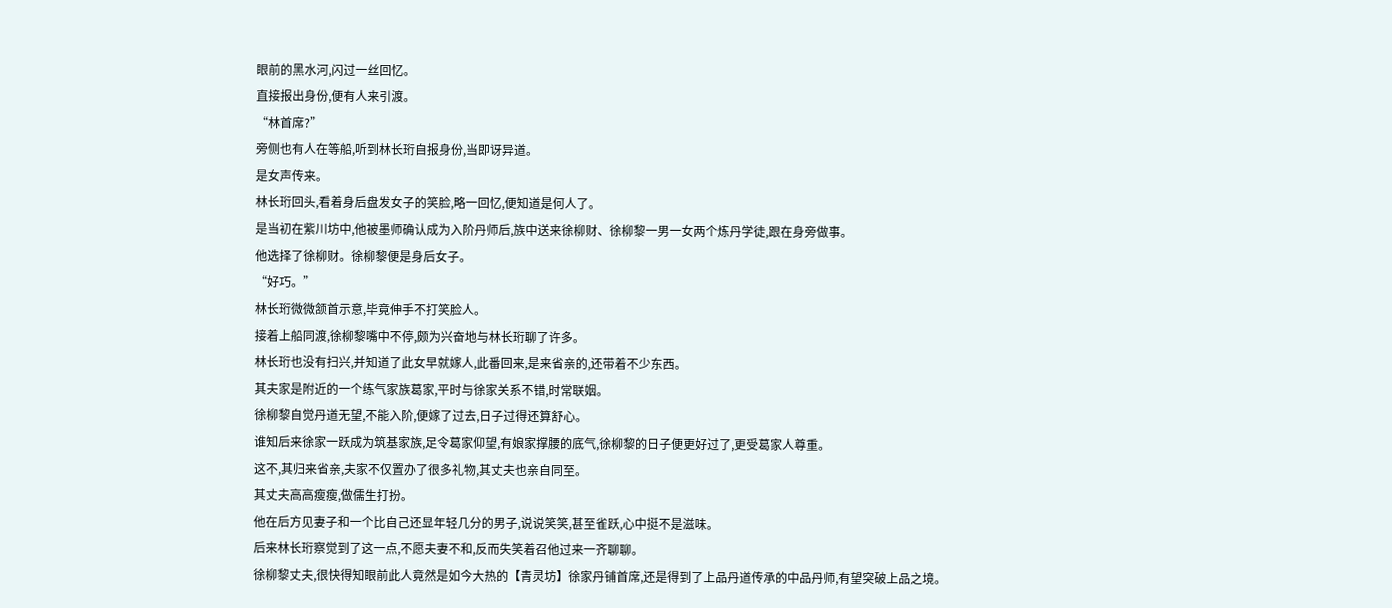眼前的黑水河,闪过一丝回忆。
直接报出身份,便有人来引渡。
“林首席?”
旁侧也有人在等船,听到林长珩自报身份,当即讶异道。
是女声传来。
林长珩回头,看着身后盘发女子的笑脸,略一回忆,便知道是何人了。
是当初在紫川坊中,他被墨师确认成为入阶丹师后,族中送来徐柳财、徐柳黎一男一女两个炼丹学徒,跟在身旁做事。
他选择了徐柳财。徐柳黎便是身后女子。
“好巧。”
林长珩微微颔首示意,毕竟伸手不打笑脸人。
接着上船同渡,徐柳黎嘴中不停,颇为兴奋地与林长珩聊了许多。
林长珩也没有扫兴,并知道了此女早就嫁人,此番回来,是来省亲的,还带着不少东西。
其夫家是附近的一个练气家族葛家,平时与徐家关系不错,时常联姻。
徐柳黎自觉丹道无望,不能入阶,便嫁了过去,日子过得还算舒心。
谁知后来徐家一跃成为筑基家族,足令葛家仰望,有娘家撑腰的底气,徐柳黎的日子便更好过了,更受葛家人尊重。
这不,其归来省亲,夫家不仅置办了很多礼物,其丈夫也亲自同至。
其丈夫高高瘦瘦,做儒生打扮。
他在后方见妻子和一个比自己还显年轻几分的男子,说说笑笑,甚至雀跃,心中挺不是滋味。
后来林长珩察觉到了这一点,不愿夫妻不和,反而失笑着召他过来一齐聊聊。
徐柳黎丈夫,很快得知眼前此人竟然是如今大热的【青灵坊】徐家丹铺首席,还是得到了上品丹道传承的中品丹师,有望突破上品之境。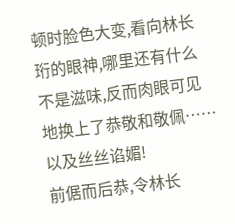顿时脸色大变,看向林长珩的眼神,哪里还有什么不是滋味,反而肉眼可见地换上了恭敬和敬佩……以及丝丝谄媚!
前倨而后恭,令林长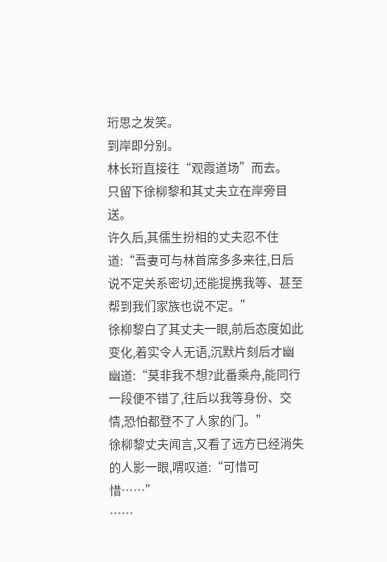珩思之发笑。
到岸即分别。
林长珩直接往“观霞道场”而去。
只留下徐柳黎和其丈夫立在岸旁目送。
许久后,其儒生扮相的丈夫忍不住道:“吾妻可与林首席多多来往,日后说不定关系密切,还能提携我等、甚至帮到我们家族也说不定。”
徐柳黎白了其丈夫一眼,前后态度如此变化,着实令人无语,沉默片刻后才幽幽道:“莫非我不想?此番乘舟,能同行一段便不错了,往后以我等身份、交情,恐怕都登不了人家的门。”
徐柳黎丈夫闻言,又看了远方已经消失的人影一眼,喟叹道:“可惜可惜……”
……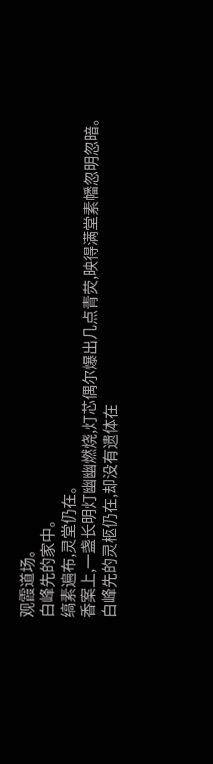观霞道场。
白峰先的家中。
缟素遍布,灵堂仍在。
香案上,一盏长明灯幽幽燃烧,灯芯偶尔爆出几点青荧,映得满堂素幡忽明忽暗。
白峰先的灵柩仍在,却没有遗体在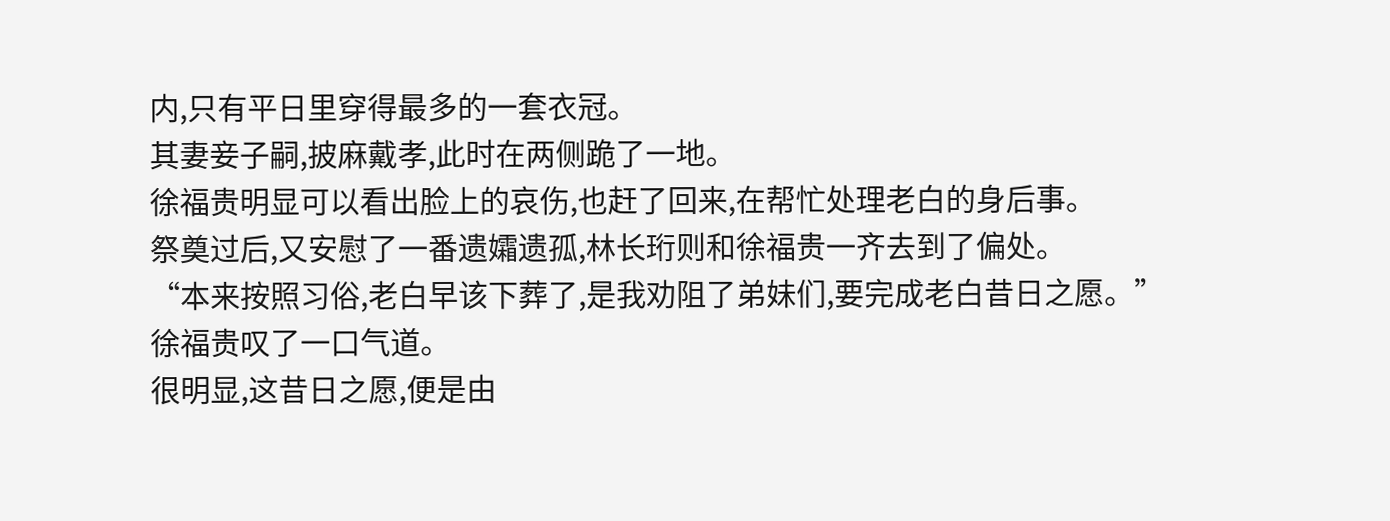内,只有平日里穿得最多的一套衣冠。
其妻妾子嗣,披麻戴孝,此时在两侧跪了一地。
徐福贵明显可以看出脸上的哀伤,也赶了回来,在帮忙处理老白的身后事。
祭奠过后,又安慰了一番遗孀遗孤,林长珩则和徐福贵一齐去到了偏处。
“本来按照习俗,老白早该下葬了,是我劝阻了弟妹们,要完成老白昔日之愿。”
徐福贵叹了一口气道。
很明显,这昔日之愿,便是由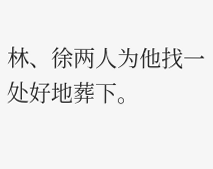林、徐两人为他找一处好地葬下。